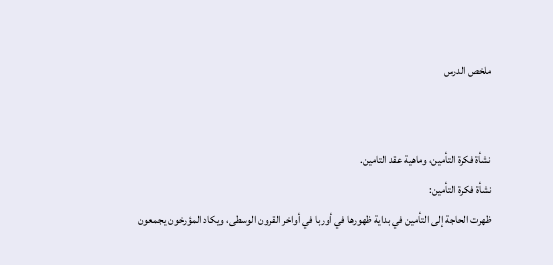ملخص الدرس


نشأة فكرة التأمين، وماهية عقد التامين.
نشأة فكرة التأمين:
ظهرت الحاجة إلى التأمين في بداية ظهورها في أوربا في أواخر القرون الوسطى، ويكاد المؤرخون يجمعون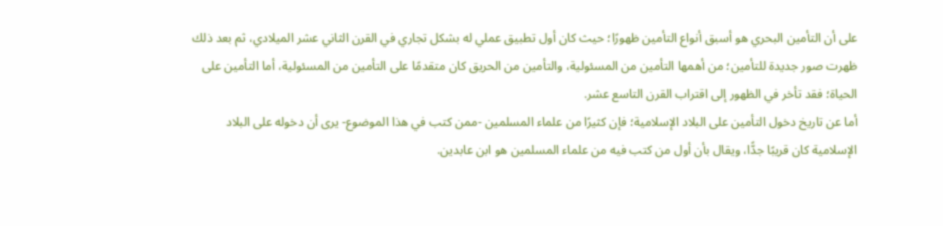على أن التأمين البحري هو أسبق أنواع التأمين ظهورًا؛ حيث كان أول تطبيق عملي له بشكل تجاري في القرن الثاني عشر الميلادي، ثم بعد ذلك ظهرت صور جديدة للتأمين؛ من أهمها التأمين من المسئولية، والتأمين من الحريق كان متقدمًا على التأمين من المسئولية، أما التأمين على الحياة؛ فقد تأخر في الظهور إلى اقتراب القرن التاسع عشر.
أما عن تاريخ دخول التأمين على البلاد الإسلامية؛ فإن كثيرًا من علماء المسلمين -ممن كتب في هذا الموضوع- يرى أن دخوله على البلاد الإسلامية كان قريبًا جدًّا، ويقال بأن أول من كتب فيه من علماء المسلمين هو ابن عابدين.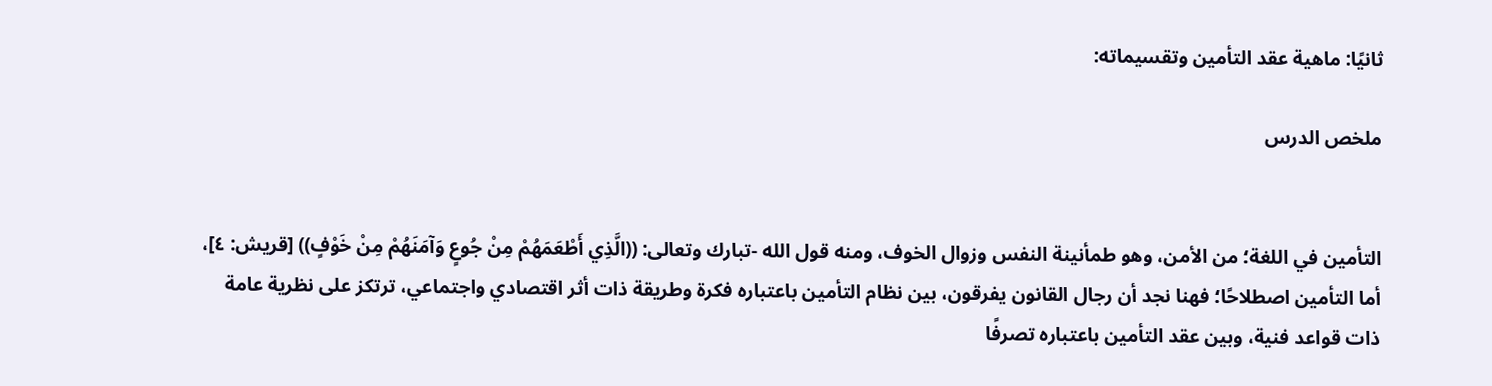ثانيًا: ماهية عقد التأمين وتقسيماته:

ملخص الدرس


التأمين في اللغة؛ من الأمن، وهو طمأنينة النفس وزوال الخوف، ومنه قول الله -تبارك وتعالى: ((الَّذِي أَطْعَمَهُمْ مِنْ جُوعٍ وَآمَنَهُمْ مِنْ خَوْفٍ)) [قريش: ٤]، أما التأمين اصطلاحًا؛ فهنا نجد أن رجال القانون يفرقون، بين نظام التأمين باعتباره فكرة وطريقة ذات أثر اقتصادي واجتماعي، ترتكز على نظرية عامة ذات قواعد فنية، وبين عقد التأمين باعتباره تصرفًا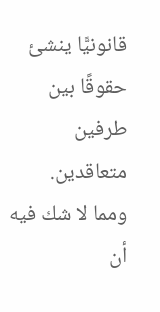قانونيًّا ينشئ حقوقًا بين طرفين متعاقدين.
ومما لا شك فيه أن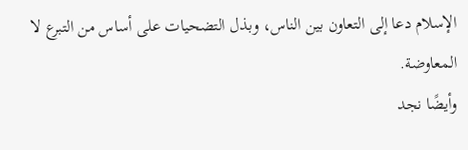الإسلام دعا إلى التعاون بين الناس، وبذل التضحيات على أساس من التبرع لا المعاوضة.
وأيضًا نجد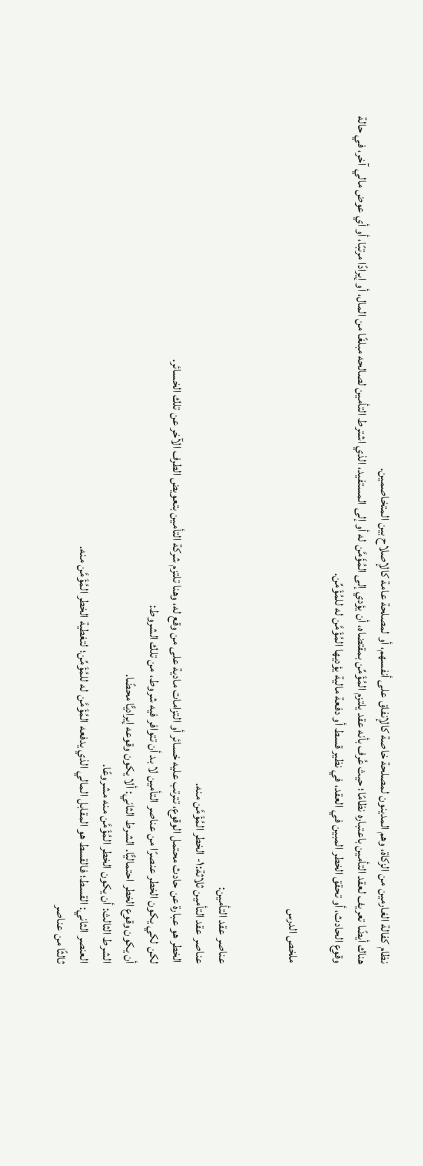نظام كفالة الغارمين من الزكاة، وهم المدينون لمصلحة خاصة كالإنفاق على أنفسهم، أو لمصلحة عامة كالإصلاح بين المتخاصمين.
هناك أيضًا تعريف لعقد التأمين باعتباره نظامًا؛ حيث عُرف بأنه عقد يلتزم المُؤَمِّن بمقتضاه، أن يؤدي إلى المُؤَمَّن له أو إلى المستفيد، الذي اشترط التأمين لصالحه مبلغًا من المال، أو إيرادًا مرتبًا، أو أي عوض مالي آخر، في حالة وقوع الحادث، أو تحقق الخطر المبين في العقد، في نظير قسط أو دفعة مالية يؤديها المُؤَمَّن له للمُؤَمِّن.

ملخص الدرس


عناصر عقد التأمين:
عناصر عقد التأمين ثلاثة:١- الخطر المُؤَمَّن منه.
الخطر هو عبارة عن حادث محتمل الوقوع، تترتب عليه خسائر أو التزامات مادية على من وقع له، وهنا تلتزم شركة التأمين بتعويض الطرف الآخر عن تلك الخسائر.
لكن لكي يكون الخطر عنصرًا من عناصر التأمين لا بد أن تتوافر فيه شروط، من تلك الشروط:
أن يكون وقوع الخطر احتماليًّا. الشرط الثاني: ألا يكون وقوعه إيراديًّا محضًا.
الشرط الثالث: أن يكون الخطر المُؤَمَّن منه مشروعًا.
العنصر الثاني: القسط؛ فالقسط هو المقابل المالي الذي يدفعه المُؤَمَّن له للمُؤَمِّن؛ لتغطية الخطر المُؤَمَّن منه.
ثالثًا من عناصر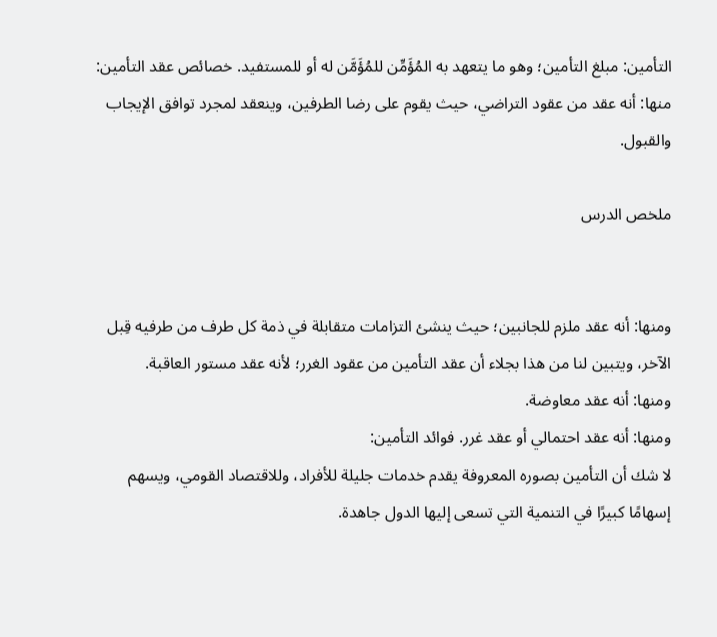التأمين: مبلغ التأمين؛ وهو ما يتعهد به المُؤَمِّن للمُؤَمَّن له أو للمستفيد. خصائص عقد التأمين:
منها: أنه عقد من عقود التراضي، حيث يقوم على رضا الطرفين، وينعقد لمجرد توافق الإيجاب والقبول.

ملخص الدرس


ومنها: أنه عقد ملزم للجانبين؛ حيث ينشئ التزامات متقابلة في ذمة كل طرف من طرفيه قِبل الآخر، ويتبين لنا من هذا بجلاء أن عقد التأمين من عقود الغرر؛ لأنه عقد مستور العاقبة.
ومنها: أنه عقد معاوضة.
ومنها: أنه عقد احتمالي أو عقد غرر. فوائد التأمين:
لا شك أن التأمين بصوره المعروفة يقدم خدمات جليلة للأفراد، وللاقتصاد القومي، ويسهم إسهامًا كبيرًا في التنمية التي تسعى إليها الدول جاهدة.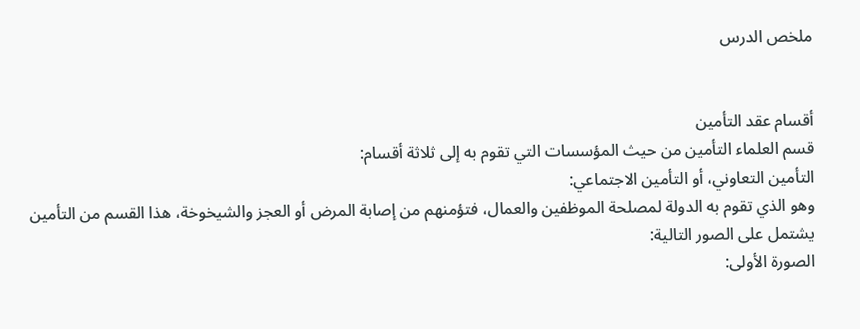ملخص الدرس


أقسام عقد التأمين
قسم العلماء التأمين من حيث المؤسسات التي تقوم به إلى ثلاثة أقسام:
التأمين التعاوني، أو التأمين الاجتماعي:
وهو الذي تقوم به الدولة لمصلحة الموظفين والعمال، فتؤمنهم من إصابة المرض أو العجز والشيخوخة، هذا القسم من التأمين يشتمل على الصور التالية:
الصورة الأولى: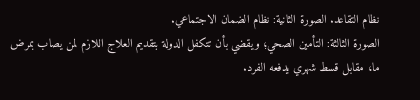نظام التقاعد. الصورة الثانية: نظام الضمان الاجتماعي.
الصورة الثالثة: التأمين الصحي؛ ويقضي بأن تتكفل الدولة بتقديم العلاج اللازم لمن يصاب بمرض ما، مقابل قسط شهري يدفعه الفرد.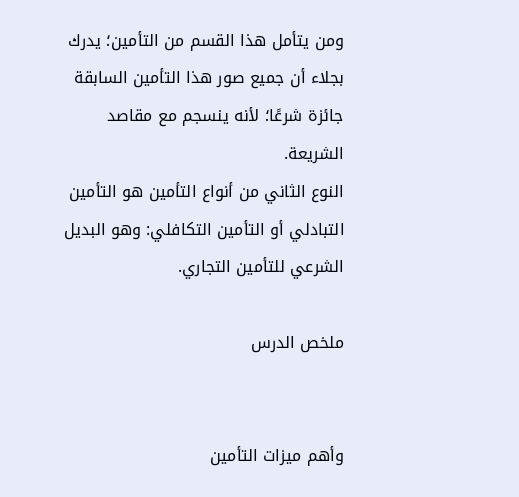ومن يتأمل هذا القسم من التأمين؛ يدرك بجلاء أن جميع صور هذا التأمين السابقة جائزة شرعًا؛ لأنه ينسجم مع مقاصد الشريعة.
النوع الثاني من أنواع التأمين هو التأمين التبادلي أو التأمين التكافلي: وهو البديل الشرعي للتأمين التجاري.

ملخص الدرس


وأهم ميزات التأمين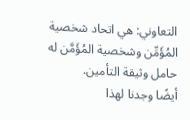التعاوني: هي اتحاد شخصية المُؤَمِّن وشخصية المُؤَمَّن له حامل وثيقة التأمين.
أيضًا وجدنا لهذا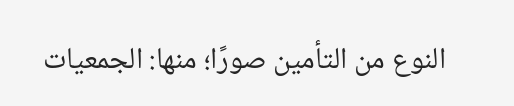النوع من التأمين صورًا؛ منها: الجمعيات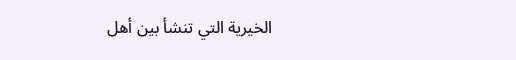الخيرية التي تنشأ بين أهل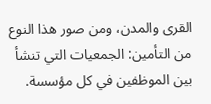القرى والمدن، ومن صور هذا النوع من التأمين: الجمعيات التي تنشأ بين الموظفين في كل مؤسسة.